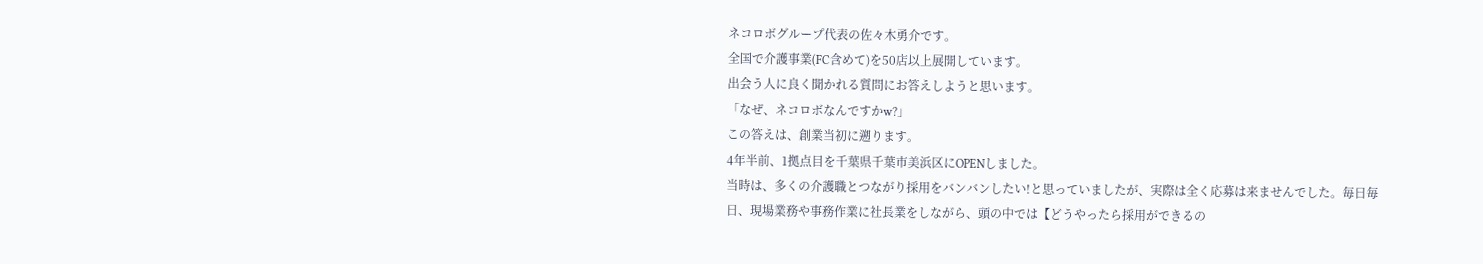ネコロボグループ代表の佐々木勇介です。
全国で介護事業(FC含めて)を50店以上展開しています。
出会う人に良く聞かれる質問にお答えしようと思います。
「なぜ、ネコロボなんですかw?」
この答えは、創業当初に遡ります。
4年半前、1拠点目を千葉県千葉市美浜区にOPENしました。
当時は、多くの介護職とつながり採用をバンバンしたい!と思っていましたが、実際は全く応募は来ませんでした。毎日毎日、現場業務や事務作業に社長業をしながら、頭の中では【どうやったら採用ができるの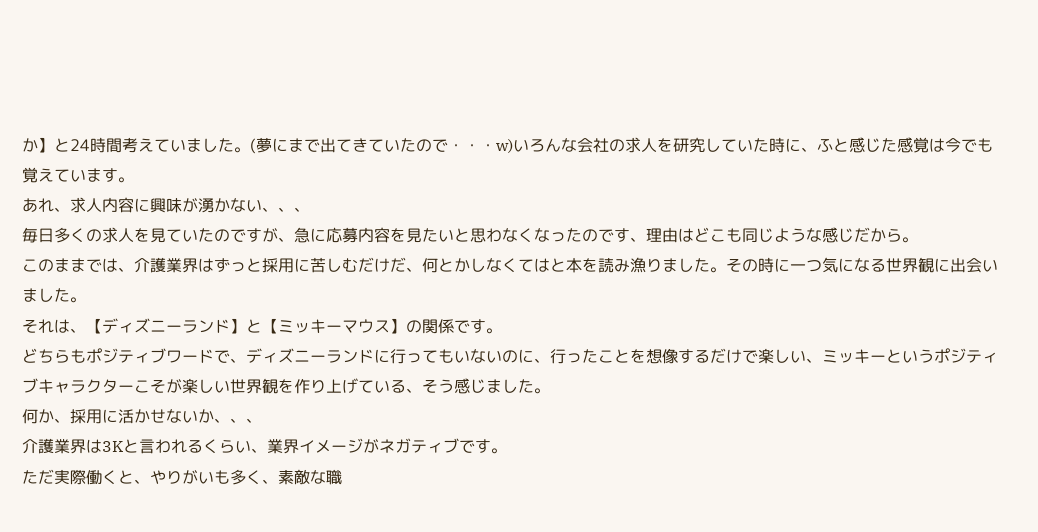か】と24時間考えていました。(夢にまで出てきていたので・・・w)いろんな会社の求人を研究していた時に、ふと感じた感覚は今でも覚えています。
あれ、求人内容に興味が湧かない、、、
毎日多くの求人を見ていたのですが、急に応募内容を見たいと思わなくなったのです、理由はどこも同じような感じだから。
このままでは、介護業界はずっと採用に苦しむだけだ、何とかしなくてはと本を読み漁りました。その時に一つ気になる世界観に出会いました。
それは、【ディズニーランド】と【ミッキーマウス】の関係です。
どちらもポジティブワードで、ディズニーランドに行ってもいないのに、行ったことを想像するだけで楽しい、ミッキーというポジティブキャラクターこそが楽しい世界観を作り上げている、そう感じました。
何か、採用に活かせないか、、、
介護業界は3Kと言われるくらい、業界イメージがネガティブです。
ただ実際働くと、やりがいも多く、素敵な職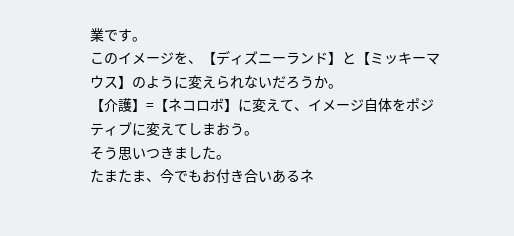業です。
このイメージを、【ディズニーランド】と【ミッキーマウス】のように変えられないだろうか。
【介護】=【ネコロボ】に変えて、イメージ自体をポジティブに変えてしまおう。
そう思いつきました。
たまたま、今でもお付き合いあるネ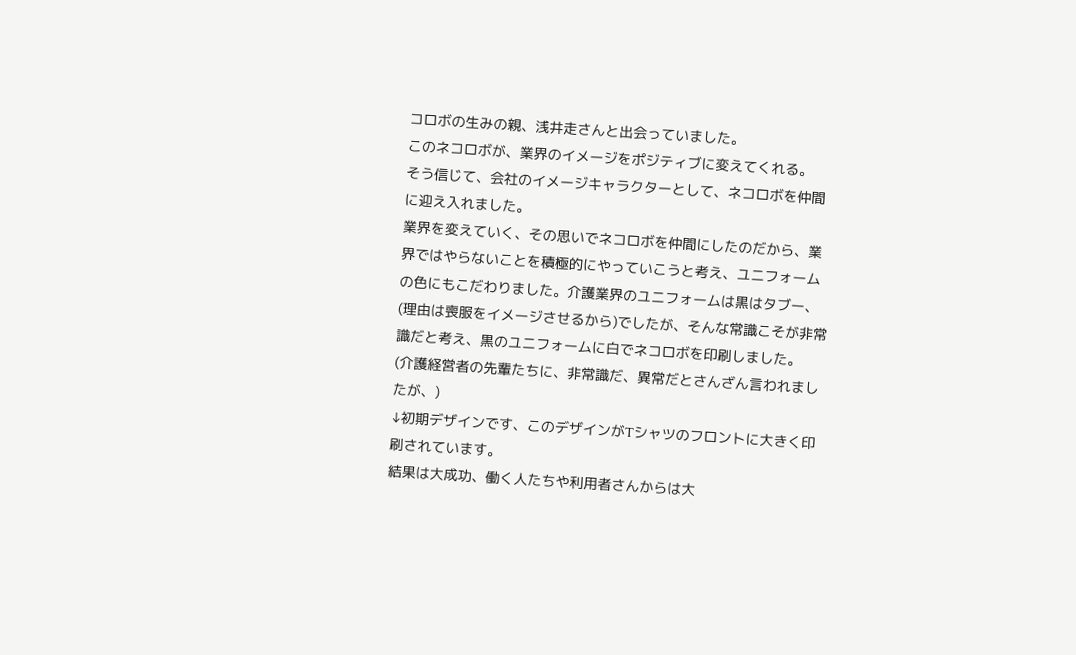コロボの生みの親、浅井走さんと出会っていました。
このネコロボが、業界のイメージをポジティブに変えてくれる。
そう信じて、会社のイメージキャラクターとして、ネコロボを仲間に迎え入れました。
業界を変えていく、その思いでネコロボを仲間にしたのだから、業界ではやらないことを積極的にやっていこうと考え、ユニフォームの色にもこだわりました。介護業界のユニフォームは黒はタブー、(理由は喪服をイメージさせるから)でしたが、そんな常識こそが非常識だと考え、黒のユニフォームに白でネコロボを印刷しました。
(介護経営者の先輩たちに、非常識だ、異常だとさんざん言われましたが、)
↓初期デザインです、このデザインがTシャツのフロントに大きく印刷されています。
結果は大成功、働く人たちや利用者さんからは大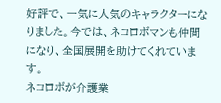好評で、一気に人気のキャラクターになりました。今では、ネコロボマンも仲間になり、全国展開を助けてくれています。
ネコロボが介護業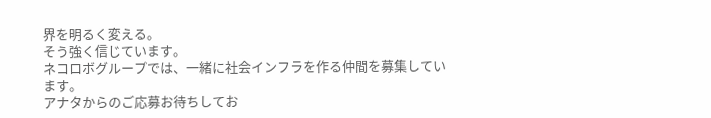界を明るく変える。
そう強く信じています。
ネコロボグループでは、一緒に社会インフラを作る仲間を募集しています。
アナタからのご応募お待ちしてお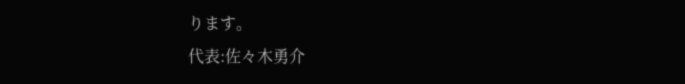ります。
代表:佐々木勇介